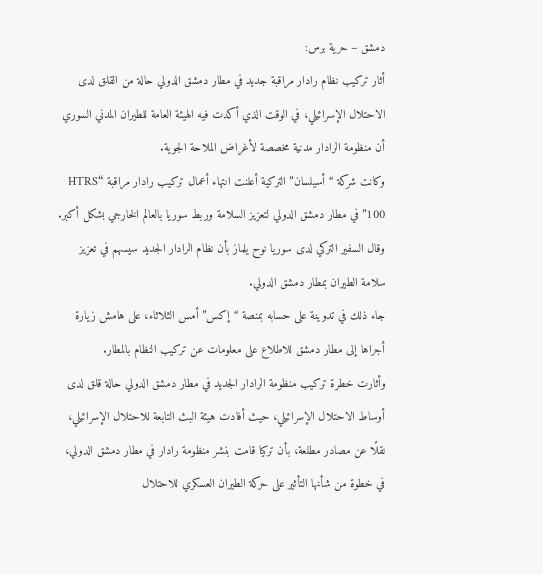دمشق – حرية برس:
أثار تركيب نظام رادار مراقبة جديد في مطار دمشق الدولي حالة من القلق لدى الاحتلال الإسرائيلي، في الوقت الذي أكدت فيه الهيئة العامة للطيران المدني السوري أن منظومة الرادار مدنية مخصصة لأغراض الملاحة الجوية.
وكانت شركة “أسيلسان” التركية أعلنت انتهاء أعمال تركيب رادار مراقبة “HTRS 100” في مطار دمشق الدولي لتعزيز السلامة وربط سوريا بالعالم الخارجي بشكل أكبر.
وقال السفير التركي لدى سوريا نوح يلماز بأن نظام الرادار الجديد سيسهم في تعزيز سلامة الطيران بمطار دمشق الدولي.
جاء ذلك في تدوينة على حسابه بمنصة “إكس” أمس الثلاثاء، على هامش زيارة أجراها إلى مطار دمشق للاطلاع على معلومات عن تركيب النظام بالمطار.
وأثارت خطرة تركيب منظومة الرادار الجديد في مطار دمشق الدولي حالة قلق لدى أوساط الاحتلال الإسرائيلي، حيث أفادت هيئة البث التابعة للاحتلال الإسرائيلي، نقلًا عن مصادر مطلعة، بأن تركيا قامت بنشر منظومة رادار في مطار دمشق الدولي، في خطوة من شأنها التأثير على حركة الطيران العسكري للاحتلال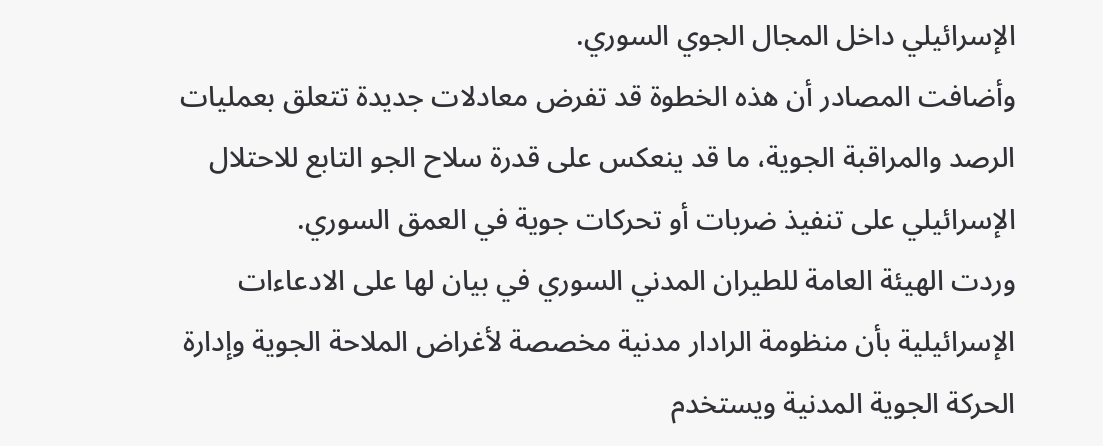الإسرائيلي داخل المجال الجوي السوري.
وأضافت المصادر أن هذه الخطوة قد تفرض معادلات جديدة تتعلق بعمليات الرصد والمراقبة الجوية، ما قد ينعكس على قدرة سلاح الجو التابع للاحتلال الإسرائيلي على تنفيذ ضربات أو تحركات جوية في العمق السوري.
وردت الهيئة العامة للطيران المدني السوري في بيان لها على الادعاءات الإسرائيلية بأن منظومة الرادار مدنية مخصصة لأغراض الملاحة الجوية وإدارة الحركة الجوية المدنية ويستخدم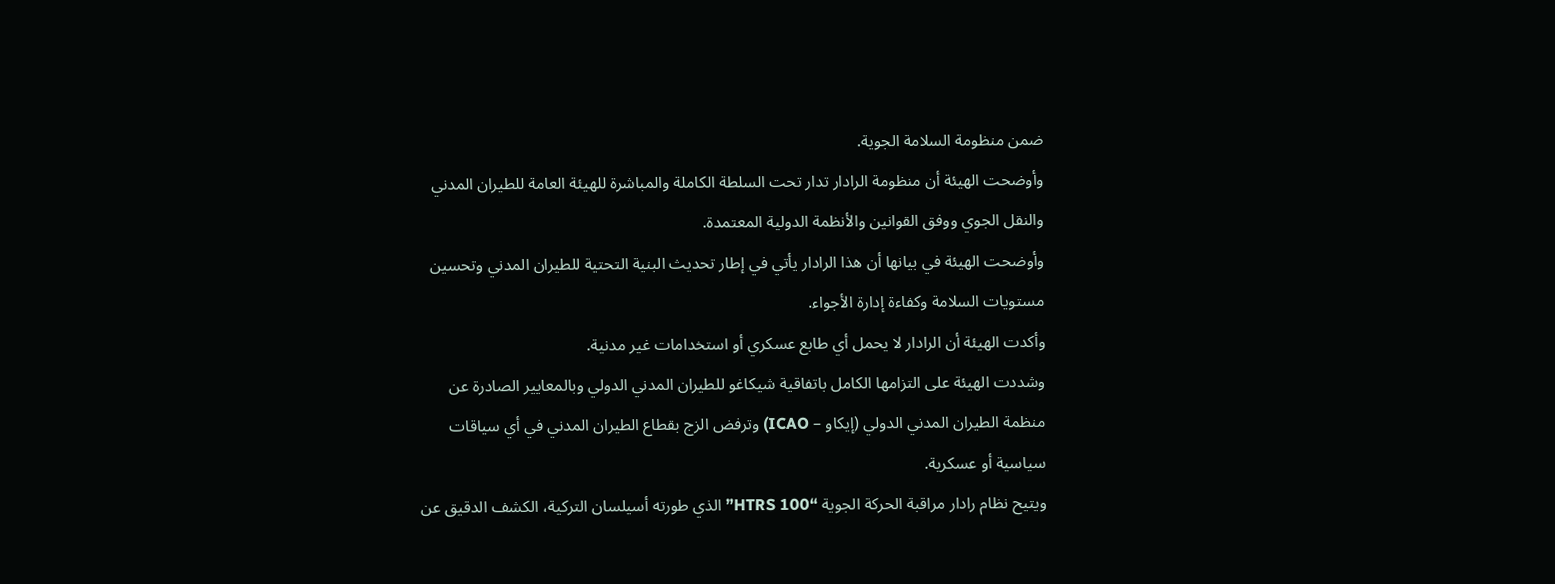ضمن منظومة السلامة الجوية.
وأوضحت الهيئة أن منظومة الرادار تدار تحت السلطة الكاملة والمباشرة للهيئة العامة للطيران المدني والنقل الجوي ووفق القوانين والأنظمة الدولية المعتمدة.
وأوضحت الهيئة في بيانها أن هذا الرادار يأتي في إطار تحديث البنية التحتية للطيران المدني وتحسين مستويات السلامة وكفاءة إدارة الأجواء.
وأكدت الهيئة أن الرادار لا يحمل أي طابع عسكري أو استخدامات غير مدنية.
وشددت الهيئة على التزامها الكامل باتفاقية شيكاغو للطيران المدني الدولي وبالمعايير الصادرة عن منظمة الطيران المدني الدولي (إيكاو – ICAO) وترفض الزج بقطاع الطيران المدني في أي سياقات سياسية أو عسكرية.
ويتيح نظام رادار مراقبة الحركة الجوية “HTRS 100” الذي طورته أسيلسان التركية، الكشف الدقيق عن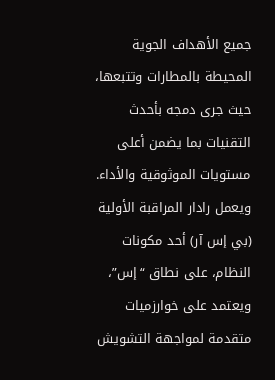جميع الأهداف الجوية المحيطة بالمطارات وتتبعها، حيث جرى دمجه بأحدث التقنيات بما يضمن أعلى مستويات الموثوقية والأداء.
ويعمل رادار المراقبة الأولية (بي إس آر) أحد مكونات النظام، على نطاق “إس”، ويعتمد على خوارزميات متقدمة لمواجهة التشويش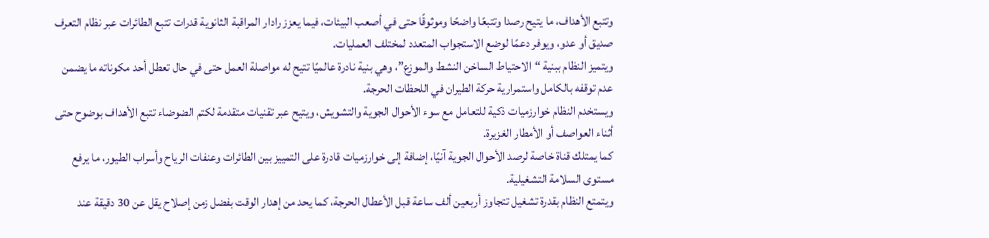وتتبع الأهداف، ما يتيح رصدا وتتبعًا واضحًا وموثوقًا حتى في أصعب البيئات، فيما يعزز رادار المراقبة الثانوية قدرات تتبع الطائرات عبر نظام التعرف صديق أو عدو، ويوفر دعمًا لوضع الاستجواب المتعدد لمختلف العمليات.
ويتميز النظام ببنية “الاحتياط الساخن النشط والموزع”، وهي بنية نادرة عالميًا تتيح له مواصلة العمل حتى في حال تعطل أحد مكوناته ما يضمن عدم توقفه بالكامل واستمرارية حركة الطيران في اللحظات الحرجة.
ويستخدم النظام خوارزميات ذكية للتعامل مع سوء الأحوال الجوية والتشويش، ويتيح عبر تقنيات متقدمة لكتم الضوضاء تتبع الأهداف بوضوح حتى أثناء العواصف أو الأمطار الغزيرة.
كما يمتلك قناة خاصة لرصد الأحوال الجوية آنيًا، إضافة إلى خوارزميات قادرة على التمييز بين الطائرات وعنفات الرياح وأسراب الطيور، ما يرفع مستوى السلامة التشغيلية.
ويتمتع النظام بقدرة تشغيل تتجاوز أربعين ألف ساعة قبل الأعطال الحرجة، كما يحد من إهدار الوقت بفضل زمن إصلاح يقل عن 30 دقيقة عند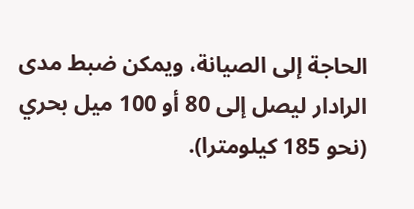الحاجة إلى الصيانة، ويمكن ضبط مدى الرادار ليصل إلى 80 أو 100 ميل بحري (نحو 185 كيلومترا).